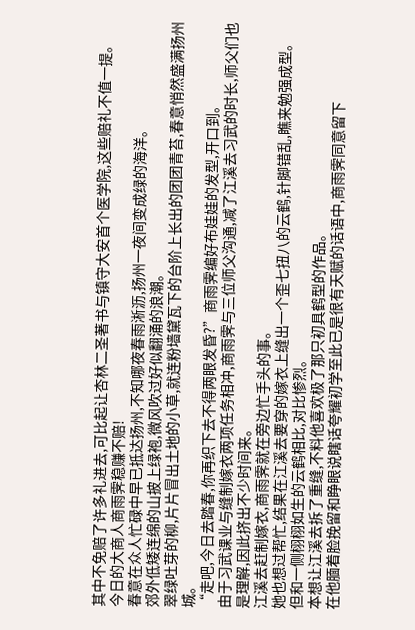其中不免赔了许多礼进去,可比起让杏林二圣著书与镇守大安首个医学院,这些赔礼不值一提。
今日的大商人商雨霁稳赚不赔!
春意在众人忙碌中早已抵达扬州,不知哪夜春雨淅沥,扬州一夜间变成绿的海洋。
郊外低矮连绵的山披上绿袍,微风吹过好似翻涌的浪潮。
翠绿吐芽的柳,片片冒出土地的小草,就连粉墙黛瓦下的台阶上长出的团团青苔,春意悄然盛满扬州城。
“走吧,今日去踏春,你再织下去不得两眼发昏?”商雨霁编好布娃娃的发型,开口到。
由于习武课业与缝制嫁衣两项任务相冲,商雨霁与三位师父沟通,减了江溪去习武的时长,师父们也是理解,因此挤出不少时间来。
江溪去赶制嫁衣,商雨霁就在旁边忙手头的事。
她也想过帮忙,结果在江溪去要穿的嫁衣上缝出一个歪七扭八的云鹤,针脚错乱,瞧来勉强成型。
但和一侧栩栩如生的云鹤相比,对比惨烈。
本想让江溪去拆了重缝,不料他喜欢极了那只初具鹤型的作品。
在他腼着脸挽留和睁眼说瞎话夸耀初学至此已是很有天赋的话语中,商雨霁同意留下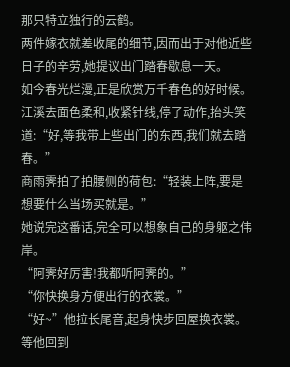那只特立独行的云鹤。
两件嫁衣就差收尾的细节,因而出于对他近些日子的辛劳,她提议出门踏春歇息一天。
如今春光烂漫,正是欣赏万千春色的好时候。
江溪去面色柔和,收紧针线,停了动作,抬头笑道:“好,等我带上些出门的东西,我们就去踏春。”
商雨霁拍了拍腰侧的荷包:“轻装上阵,要是想要什么当场买就是。”
她说完这番话,完全可以想象自己的身躯之伟岸。
“阿霁好厉害!我都听阿霁的。”
“你快换身方便出行的衣裳。”
“好~”他拉长尾音,起身快步回屋换衣裳。
等他回到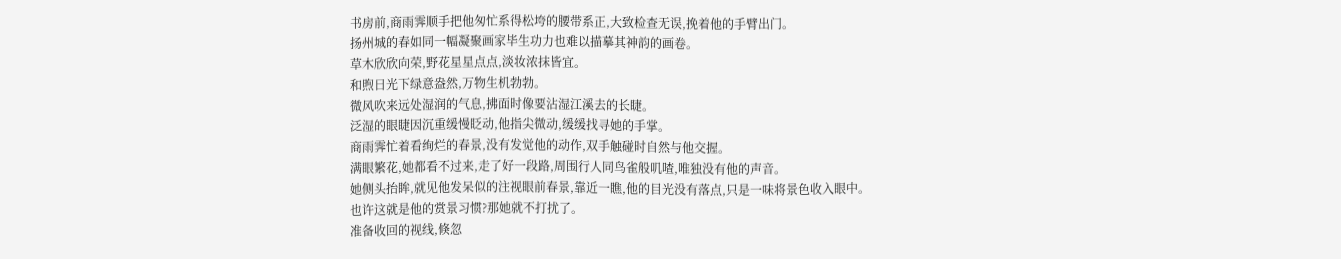书房前,商雨霁顺手把他匆忙系得松垮的腰带系正,大致检查无误,挽着他的手臂出门。
扬州城的春如同一幅凝聚画家毕生功力也难以描摹其神韵的画卷。
草木欣欣向荣,野花星星点点,淡妆浓抹皆宜。
和煦日光下绿意盎然,万物生机勃勃。
微风吹来远处湿润的气息,拂面时像要沾湿江溪去的长睫。
泛湿的眼睫因沉重缓慢眨动,他指尖微动,缓缓找寻她的手掌。
商雨霁忙着看绚烂的春景,没有发觉他的动作,双手触碰时自然与他交握。
满眼繁花,她都看不过来,走了好一段路,周围行人同鸟雀般叽喳,唯独没有他的声音。
她侧头抬眸,就见他发呆似的注视眼前春景,靠近一瞧,他的目光没有落点,只是一味将景色收入眼中。
也许这就是他的赏景习惯?那她就不打扰了。
准备收回的视线,倏忽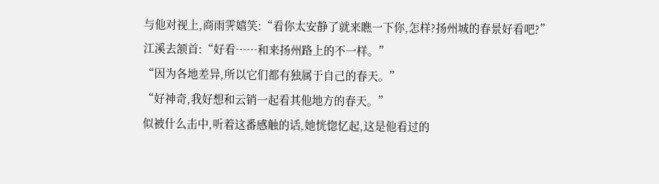与他对视上,商雨霁嬉笑:“看你太安静了就来瞧一下你,怎样?扬州城的春景好看吧?”
江溪去颔首:“好看……和来扬州路上的不一样。”
“因为各地差异,所以它们都有独属于自己的春天。”
“好神奇,我好想和云销一起看其他地方的春天。”
似被什么击中,听着这番感触的话,她恍惚忆起,这是他看过的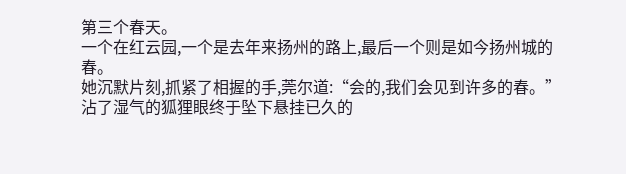第三个春天。
一个在红云园,一个是去年来扬州的路上,最后一个则是如今扬州城的春。
她沉默片刻,抓紧了相握的手,莞尔道:“会的,我们会见到许多的春。”
沾了湿气的狐狸眼终于坠下悬挂已久的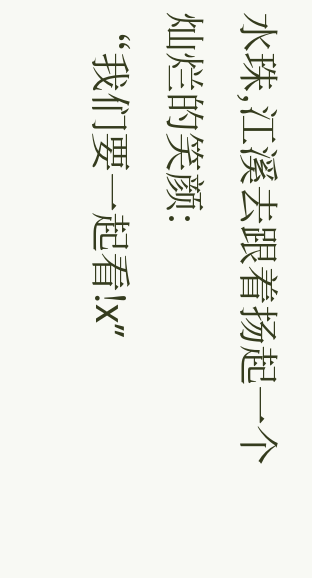水珠,江溪去跟着扬起一个灿烂的笑颜:
“我们要一起看!x”